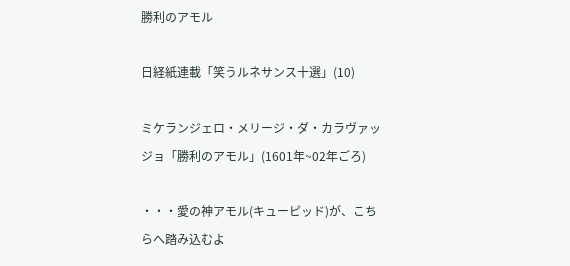勝利のアモル

日経紙連載「笑うルネサンス十選」(10)

ミケランジェロ・メリージ・ダ・カラヴァッジョ「勝利のアモル」(1601年~02年ごろ)

・・・愛の神アモル(キューピッド)が、こちらへ踏み込むよ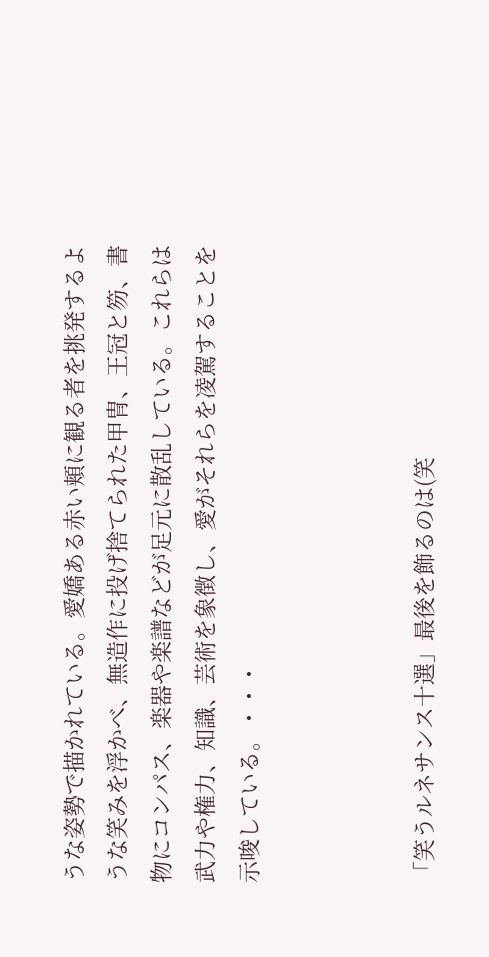うな姿勢で描かれている。愛嬌ある赤い頬に観る者を挑発するような笑みを浮かべ、無造作に投げ捨てられた甲冑、王冠と笏、書物にコンパス、楽器や楽譜などが足元に散乱している。これらは武力や権力、知識、芸術を象徴し、愛がそれらを凌駕することを示唆している。・・・



「笑うルネサンス十選」最後を飾るのは(笑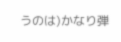うのは)かなり弾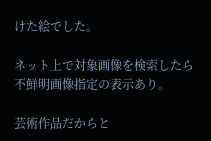けた絵でした。

ネット上で対象画像を検索したら不鮮明画像指定の表示あり。

芸術作品だからと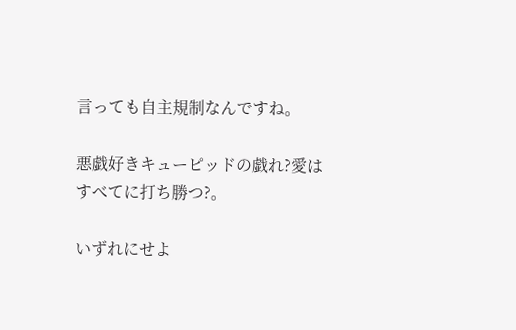言っても自主規制なんですね。

悪戯好きキューピッドの戯れ?愛はすべてに打ち勝つ?。

いずれにせよ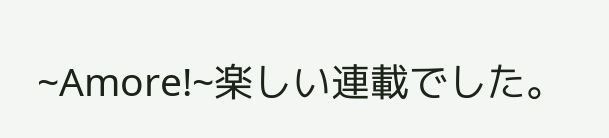~Amore!~楽しい連載でした。